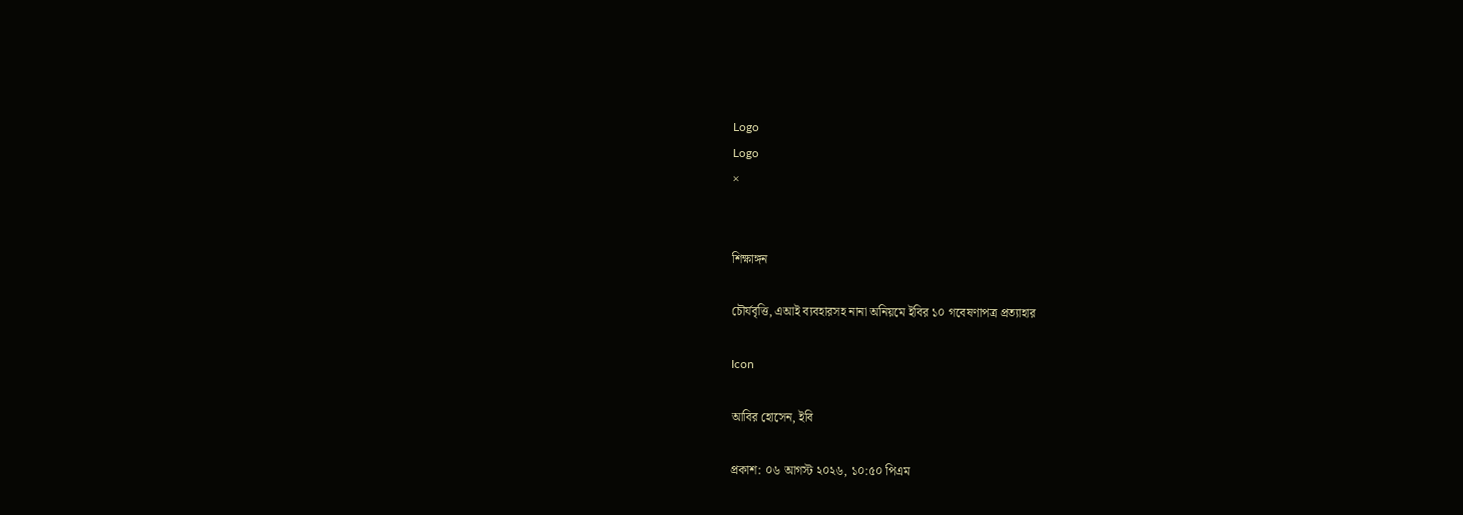Logo
Logo
×


শিক্ষাঙ্গন

চৌর্যবৃত্তি, এআই ব্যবহারসহ নানা অনিয়মে ইবির ১০ গবেষণাপত্র প্রত্যাহার

Icon

আবির হোসেন, ইবি

প্রকাশ: ০৬ আগস্ট ২০২৬, ১০:৫০ পিএম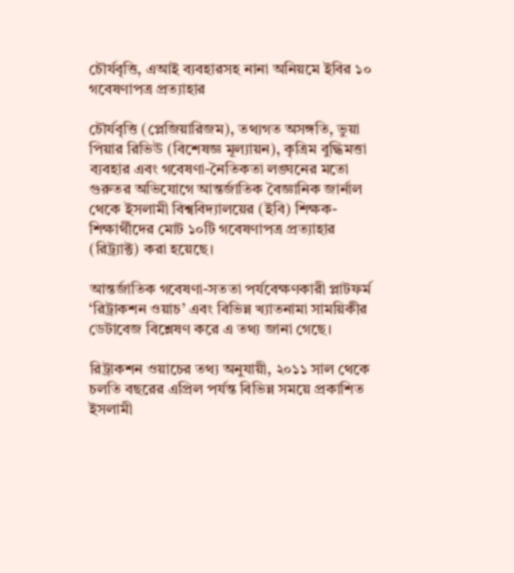চৌর্যবৃত্তি, এআই ব্যবহারসহ নানা অনিয়মে ইবির ১০ গবেষণাপত্র প্রত্যাহার

চৌর্যবৃত্তি (প্লেজিয়ারিজম), তথ্যগত অসঙ্গতি, ভুয়া পিয়ার রিভিউ (বিশেষজ্ঞ মূল্যায়ন), কৃত্রিম বুদ্ধিমত্তা ব্যবহার এবং গবেষণা-নৈতিকতা লঙ্ঘনের মতো গুরুতর অভিযোগে আন্তর্জাতিক বৈজ্ঞানিক জার্নাল থেকে ইসলামী বিশ্ববিদ্যালয়ের (ইবি) শিক্ষক-শিক্ষার্থীদের মোট ১০টি গবেষণাপত্র প্রত্যাহার (রিট্র্যাক্ট) করা হয়েছে।

আন্তর্জাতিক গবেষণা-সততা পর্যবেক্ষণকারী প্লাটফর্ম ‘রিট্রাকশন ওয়াচ’ এবং বিভিন্ন খ্যাতনামা সাময়িকীর ডেটাবেজ বিশ্লেষণ করে এ তথ্য জানা গেছে।

রিট্রাকশন ওয়াচের তথ্য অনুযায়ী, ২০১১ সাল থেকে চলতি বছরের এপ্রিল পর্যন্ত বিভিন্ন সময়ে প্রকাশিত ইসলামী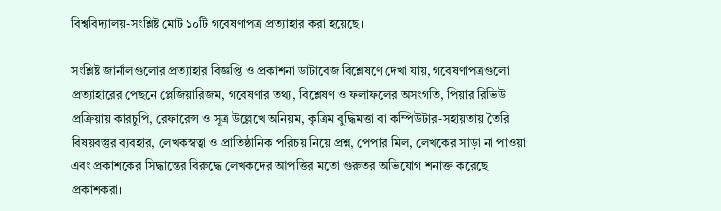বিশ্ববিদ্যালয়-সংশ্লিষ্ট মোট ১০টি গবেষণাপত্র প্রত্যাহার করা হয়েছে।

সংশ্লিষ্ট জার্নালগুলোর প্রত্যাহার বিজ্ঞপ্তি ও প্রকাশনা ডাটাবেজ বিশ্লেষণে দেখা যায়, গবেষণাপত্রগুলো প্রত্যাহারের পেছনে প্লেজিয়ারিজম, গবেষণার তথ্য, বিশ্লেষণ ও ফলাফলের অসংগতি, পিয়ার রিভিউ প্রক্রিয়ায় কারচুপি, রেফারেন্স ও সূত্র উল্লেখে অনিয়ম, কৃত্রিম বুদ্ধিমত্তা বা কম্পিউটার-সহায়তায় তৈরি বিষয়বস্তুর ব্যবহার, লেখকস্বত্বা ও প্রাতিষ্ঠানিক পরিচয় নিয়ে প্রশ্ন, পেপার মিল, লেখকের সাড়া না পাওয়া এবং প্রকাশকের সিদ্ধান্তের বিরুদ্ধে লেখকদের আপত্তির মতো গুরুতর অভিযোগ শনাক্ত করেছে প্রকাশকরা।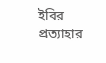ইবির প্রত্যাহার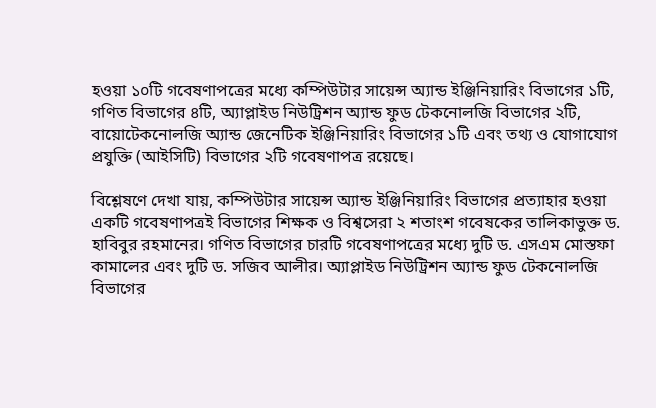হওয়া ১০টি গবেষণাপত্রের মধ্যে কম্পিউটার সায়েন্স অ্যান্ড ইঞ্জিনিয়ারিং বিভাগের ১টি, গণিত বিভাগের ৪টি, অ্যাপ্লাইড নিউট্রিশন অ্যান্ড ফুড টেকনোলজি বিভাগের ২টি, বায়োটেকনোলজি অ্যান্ড জেনেটিক ইঞ্জিনিয়ারিং বিভাগের ১টি এবং তথ্য ও যোগাযোগ প্রযুক্তি (আইসিটি) বিভাগের ২টি গবেষণাপত্র রয়েছে।

বিশ্লেষণে দেখা যায়, কম্পিউটার সায়েন্স অ্যান্ড ইঞ্জিনিয়ারিং বিভাগের প্রত্যাহার হওয়া একটি গবেষণাপত্রই বিভাগের শিক্ষক ও বিশ্বসেরা ২ শতাংশ গবেষকের তালিকাভুক্ত ড. হাবিবুর রহমানের। গণিত বিভাগের চারটি গবেষণাপত্রের মধ্যে দুটি ড. এসএম মোস্তফা কামালের এবং দুটি ড. সজিব আলীর। অ্যাপ্লাইড নিউট্রিশন অ্যান্ড ফুড টেকনোলজি বিভাগের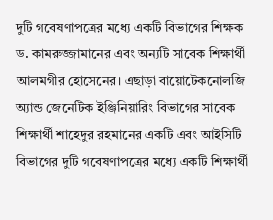দুটি গবেষণাপত্রের মধ্যে একটি বিভাগের শিক্ষক ড. কামরুজ্জামানের এবং অন্যটি সাবেক শিক্ষার্থী আলমগীর হোসেনের। এছাড়া বায়োটেকনোলজি অ্যান্ড জেনেটিক ইঞ্জিনিয়ারিং বিভাগের সাবেক শিক্ষার্থী শাহেদুর রহমানের একটি এবং আইসিটি বিভাগের দুটি গবেষণাপত্রের মধ্যে একটি শিক্ষার্থী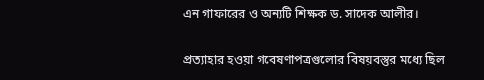এন গাফারের ও অন্যটি শিক্ষক ড. সাদেক আলীর।

প্রত্যাহার হওয়া গবেষণাপত্রগুলোর বিষয়বস্তুর মধ্যে ছিল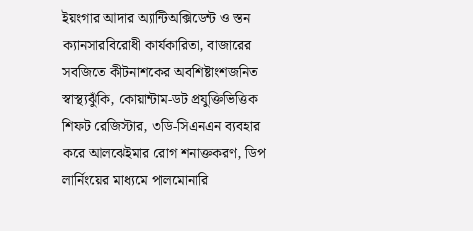ইয়ংগার আদার অ্যান্টিঅক্সিডেন্ট ও স্তন ক্যানসারবিরোধী কার্যকারিতা, বাজারের সবজিতে কীটনাশকের অবশিষ্টাংশজনিত স্বাস্থ্যঝুঁকি, কোয়ান্টাম-ডট প্রযুক্তিভিত্তিক শিফট রেজিস্টার, ৩ডি-সিএনএন ব্যবহার করে আলঝেইমার রোগ শনাক্তকরণ, ডিপ লার্নিংয়ের মাধ্যমে পালমোনারি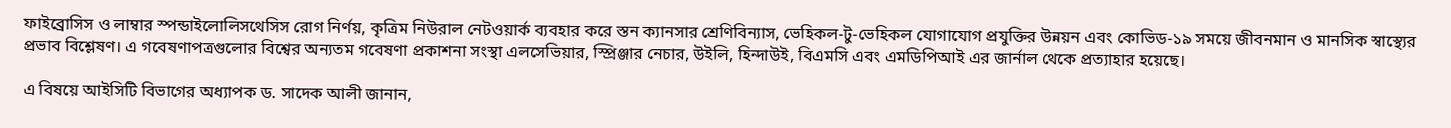ফাইব্রোসিস ও লাম্বার স্পন্ডাইলোলিসথেসিস রোগ নির্ণয়, কৃত্রিম নিউরাল নেটওয়ার্ক ব্যবহার করে স্তন ক্যানসার শ্রেণিবিন্যাস, ভেহিকল-টু-ভেহিকল যোগাযোগ প্রযুক্তির উন্নয়ন এবং কোভিড-১৯ সময়ে জীবনমান ও মানসিক স্বাস্থ্যের প্রভাব বিশ্লেষণ। এ গবেষণাপত্রগুলোর বিশ্বের অন্যতম গবেষণা প্রকাশনা সংস্থা এলসেভিয়ার, স্প্রিঞ্জার নেচার, উইলি, হিন্দাউই, বিএমসি এবং এমডিপিআই এর জার্নাল থেকে প্রত্যাহার হয়েছে।

এ বিষয়ে আইসিটি বিভাগের অধ্যাপক ড. সাদেক আলী জানান,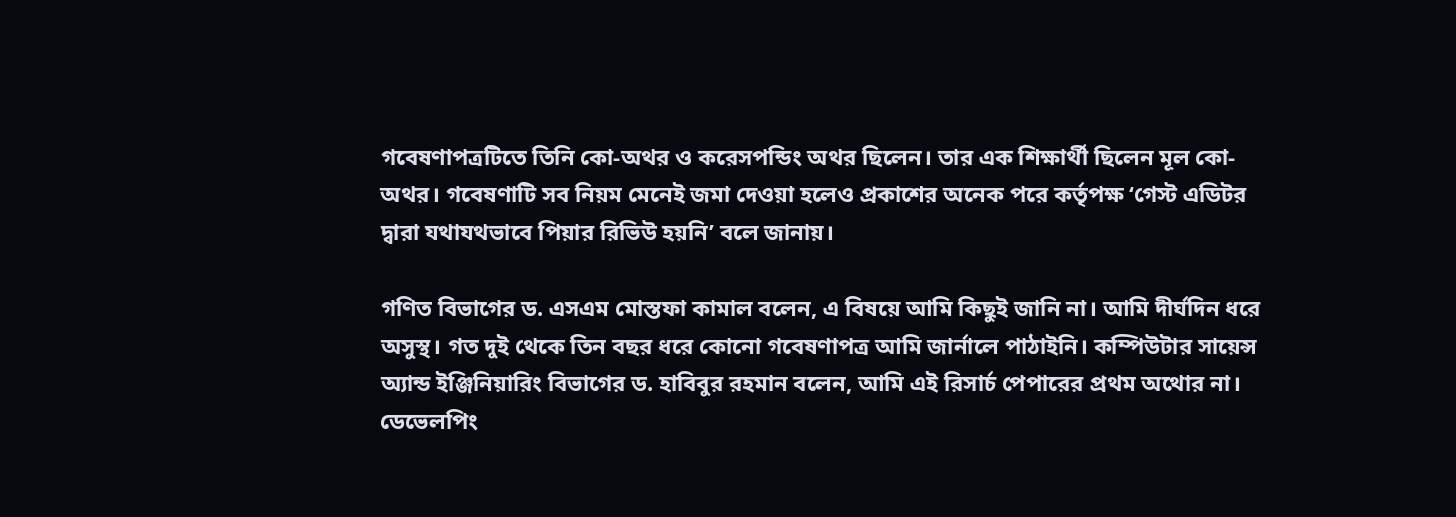গবেষণাপত্রটিতে তিনি কো-অথর ও করেসপন্ডিং অথর ছিলেন। তার এক শিক্ষার্থী ছিলেন মূল কো-অথর। গবেষণাটি সব নিয়ম মেনেই জমা দেওয়া হলেও প্রকাশের অনেক পরে কর্তৃপক্ষ ‘গেস্ট এডিটর দ্বারা যথাযথভাবে পিয়ার রিভিউ হয়নি’ বলে জানায়।

গণিত বিভাগের ড. এসএম মোস্তফা কামাল বলেন, এ বিষয়ে আমি কিছুই জানি না। আমি দীর্ঘদিন ধরে অসুস্থ। গত দুই থেকে তিন বছর ধরে কোনো গবেষণাপত্র আমি জার্নালে পাঠাইনি। কম্পিউটার সায়েন্স অ্যান্ড ইঞ্জিনিয়ারিং বিভাগের ড. হাবিবুর রহমান বলেন, আমি এই রিসার্চ পেপারের প্রথম অথোর না। ডেভেলপিং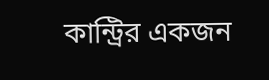কান্ট্রির একজন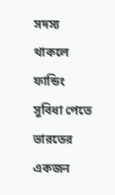সদস্য থাকলে ফান্ডিং সুবিধা পেতে ভারতের একজন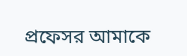প্রফেসর আমাকে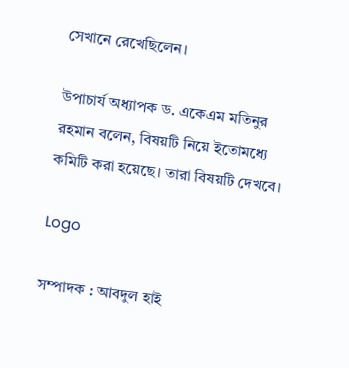সেখানে রেখেছিলেন।

উপাচার্য অধ্যাপক ড. একেএম মতিনুর রহমান বলেন, বিষয়টি নিয়ে ইতোমধ্যে কমিটি করা হয়েছে। তারা বিষয়টি দেখবে।

Logo

সম্পাদক : আবদুল হাই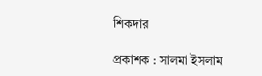শিকদার

প্রকাশক : সালমা ইসলাম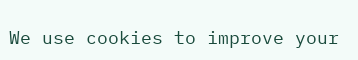We use cookies to improve your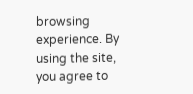browsing experience. By using the site, you agree to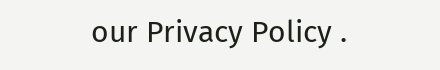our Privacy Policy .